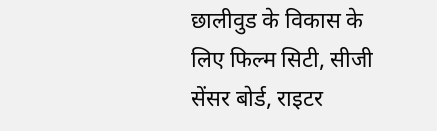छालीवुड के विकास के लिए फिल्म सिटी, सीजी सेंसर बोर्ड, राइटर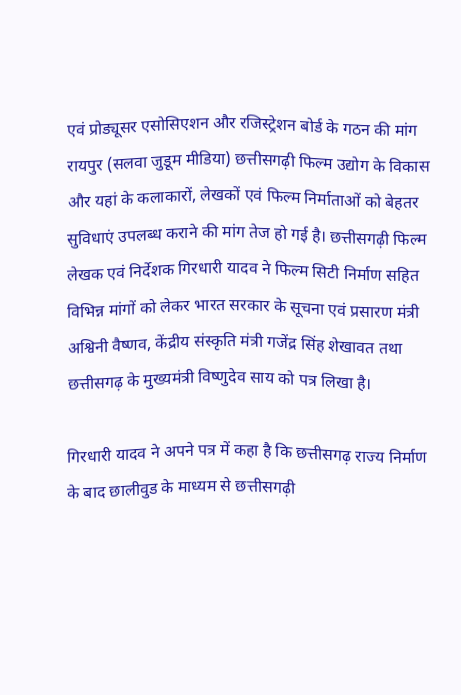एवं प्रोड्यूसर एसोसिएशन और रजिस्ट्रेशन बोर्ड के गठन की मांग
रायपुर (सलवा जुडूम मीडिया) छत्तीसगढ़ी फिल्म उद्योग के विकास और यहां के कलाकारों, लेखकों एवं फिल्म निर्माताओं को बेहतर सुविधाएं उपलब्ध कराने की मांग तेज हो गई है। छत्तीसगढ़ी फिल्म लेखक एवं निर्देशक गिरधारी यादव ने फिल्म सिटी निर्माण सहित विभिन्न मांगों को लेकर भारत सरकार के सूचना एवं प्रसारण मंत्री अश्विनी वैष्णव, केंद्रीय संस्कृति मंत्री गजेंद्र सिंह शेखावत तथा छत्तीसगढ़ के मुख्यमंत्री विष्णुदेव साय को पत्र लिखा है।

गिरधारी यादव ने अपने पत्र में कहा है कि छत्तीसगढ़ राज्य निर्माण के बाद छालीवुड के माध्यम से छत्तीसगढ़ी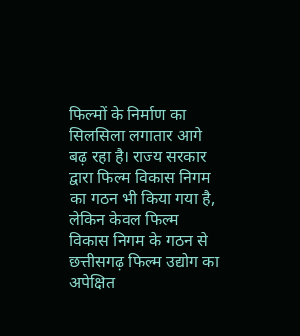फिल्मों के निर्माण का सिलसिला लगातार आगे बढ़ रहा है। राज्य सरकार द्वारा फिल्म विकास निगम का गठन भी किया गया है, लेकिन केवल फिल्म विकास निगम के गठन से छत्तीसगढ़ फिल्म उद्योग का अपेक्षित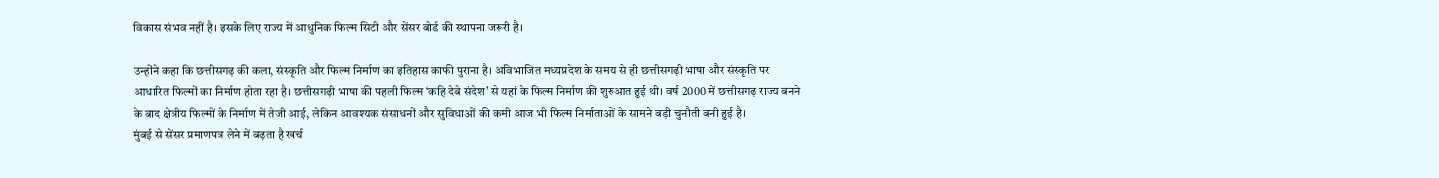विकास संभव नहीं है। इसके लिए राज्य में आधुनिक फिल्म सिटी और सेंसर बोर्ड की स्थापना जरूरी है।

उन्होंने कहा कि छत्तीसगढ़ की कला, संस्कृति और फिल्म निर्माण का इतिहास काफी पुराना है। अविभाजित मध्यप्रदेश के समय से ही छत्तीसगढ़ी भाषा और संस्कृति पर आधारित फिल्मों का निर्माण होता रहा है। छत्तीसगढ़ी भाषा की पहली फिल्म ‘कहि देबे संदेश’ से यहां के फिल्म निर्माण की शुरुआत हुई थी। वर्ष 2000 में छत्तीसगढ़ राज्य बनने के बाद क्षेत्रीय फिल्मों के निर्माण में तेजी आई, लेकिन आवश्यक संसाधनों और सुविधाओं की कमी आज भी फिल्म निर्माताओं के सामने बड़ी चुनौती बनी हुई है।
मुंबई से सेंसर प्रमाणपत्र लेने में बढ़ता है खर्च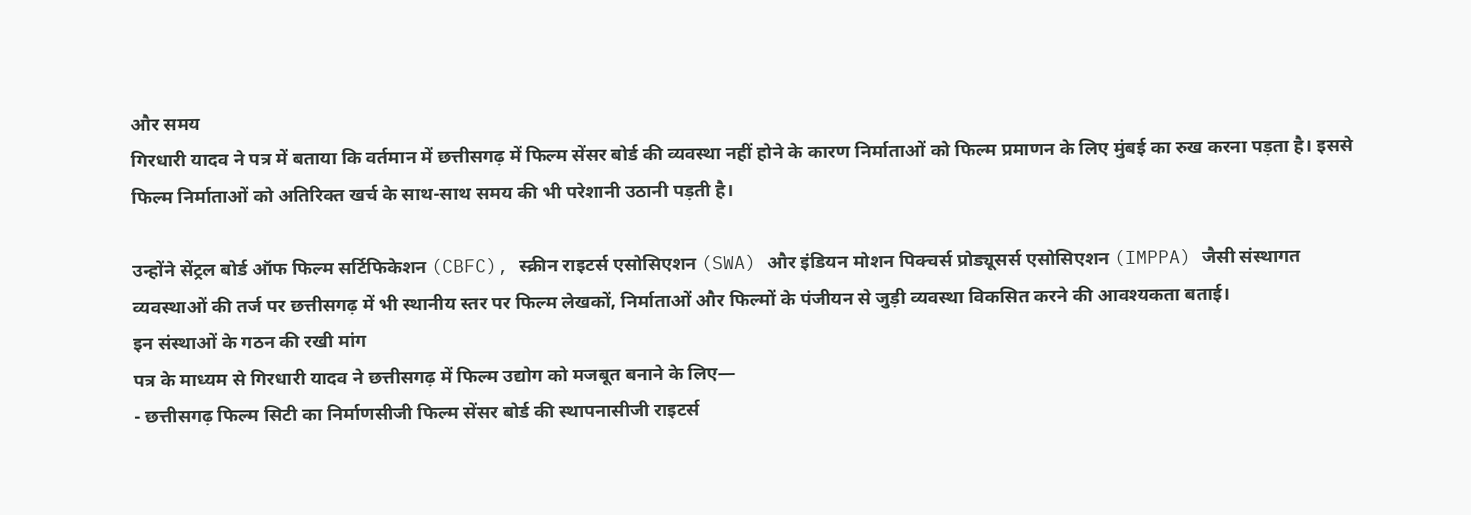और समय
गिरधारी यादव ने पत्र में बताया कि वर्तमान में छत्तीसगढ़ में फिल्म सेंसर बोर्ड की व्यवस्था नहीं होने के कारण निर्माताओं को फिल्म प्रमाणन के लिए मुंबई का रुख करना पड़ता है। इससे फिल्म निर्माताओं को अतिरिक्त खर्च के साथ-साथ समय की भी परेशानी उठानी पड़ती है।

उन्होंने सेंट्रल बोर्ड ऑफ फिल्म सर्टिफिकेशन (CBFC), स्क्रीन राइटर्स एसोसिएशन (SWA) और इंडियन मोशन पिक्चर्स प्रोड्यूसर्स एसोसिएशन (IMPPA) जैसी संस्थागत व्यवस्थाओं की तर्ज पर छत्तीसगढ़ में भी स्थानीय स्तर पर फिल्म लेखकों, निर्माताओं और फिल्मों के पंजीयन से जुड़ी व्यवस्था विकसित करने की आवश्यकता बताई।
इन संस्थाओं के गठन की रखी मांग
पत्र के माध्यम से गिरधारी यादव ने छत्तीसगढ़ में फिल्म उद्योग को मजबूत बनाने के लिए—
- छत्तीसगढ़ फिल्म सिटी का निर्माणसीजी फिल्म सेंसर बोर्ड की स्थापनासीजी राइटर्स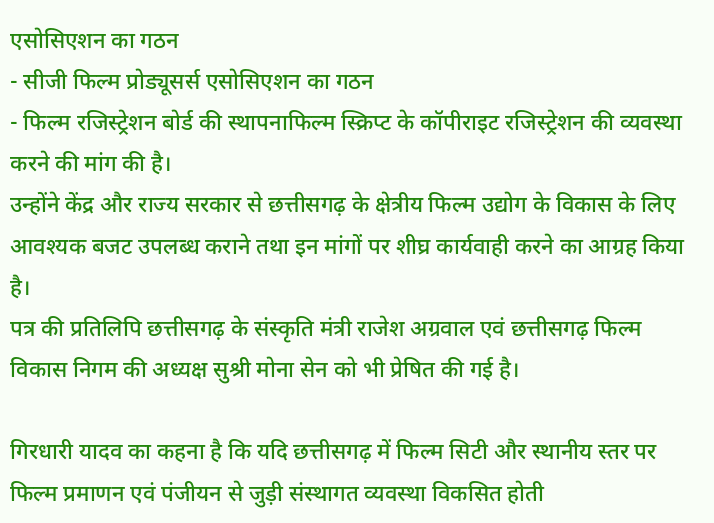एसोसिएशन का गठन
- सीजी फिल्म प्रोड्यूसर्स एसोसिएशन का गठन
- फिल्म रजिस्ट्रेशन बोर्ड की स्थापनाफिल्म स्क्रिप्ट के कॉपीराइट रजिस्ट्रेशन की व्यवस्था
करने की मांग की है।
उन्होंने केंद्र और राज्य सरकार से छत्तीसगढ़ के क्षेत्रीय फिल्म उद्योग के विकास के लिए आवश्यक बजट उपलब्ध कराने तथा इन मांगों पर शीघ्र कार्यवाही करने का आग्रह किया है।
पत्र की प्रतिलिपि छत्तीसगढ़ के संस्कृति मंत्री राजेश अग्रवाल एवं छत्तीसगढ़ फिल्म विकास निगम की अध्यक्ष सुश्री मोना सेन को भी प्रेषित की गई है।

गिरधारी यादव का कहना है कि यदि छत्तीसगढ़ में फिल्म सिटी और स्थानीय स्तर पर फिल्म प्रमाणन एवं पंजीयन से जुड़ी संस्थागत व्यवस्था विकसित होती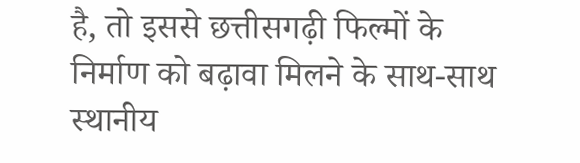है, तो इससे छत्तीसगढ़ी फिल्मों के निर्माण को बढ़ावा मिलने के साथ-साथ स्थानीय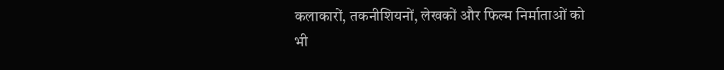कलाकारों, तकनीशियनों, लेखकों और फिल्म निर्माताओं को भी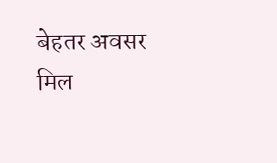बेहतर अवसर मिल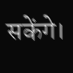सकेंगे।